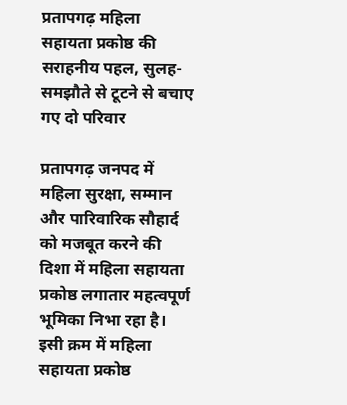प्रतापगढ़ महिला सहायता प्रकोष्ठ की सराहनीय पहल, सुलह-समझौते से टूटने से बचाए गए दो परिवार

प्रतापगढ़ जनपद में महिला सुरक्षा, सम्मान और पारिवारिक सौहार्द को मजबूत करने की दिशा में महिला सहायता प्रकोष्ठ लगातार महत्वपूर्ण भूमिका निभा रहा है। इसी क्रम में महिला सहायता प्रकोष्ठ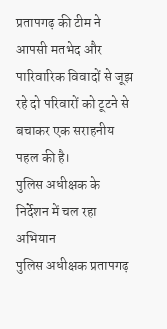प्रतापगढ़ की टीम ने आपसी मतभेद और पारिवारिक विवादों से जूझ रहे दो परिवारों को टूटने से बचाकर एक सराहनीय पहल की है।
पुलिस अधीक्षक के निर्देशन में चल रहा अभियान
पुलिस अधीक्षक प्रतापगढ़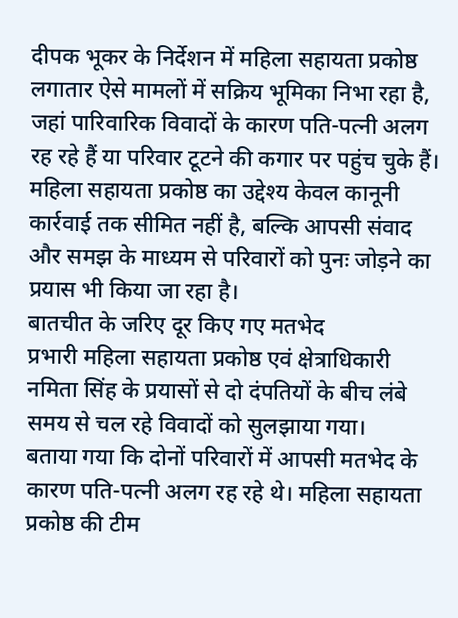दीपक भूकर के निर्देशन में महिला सहायता प्रकोष्ठ लगातार ऐसे मामलों में सक्रिय भूमिका निभा रहा है, जहां पारिवारिक विवादों के कारण पति-पत्नी अलग रह रहे हैं या परिवार टूटने की कगार पर पहुंच चुके हैं।
महिला सहायता प्रकोष्ठ का उद्देश्य केवल कानूनी कार्रवाई तक सीमित नहीं है, बल्कि आपसी संवाद और समझ के माध्यम से परिवारों को पुनः जोड़ने का प्रयास भी किया जा रहा है।
बातचीत के जरिए दूर किए गए मतभेद
प्रभारी महिला सहायता प्रकोष्ठ एवं क्षेत्राधिकारी नमिता सिंह के प्रयासों से दो दंपतियों के बीच लंबे समय से चल रहे विवादों को सुलझाया गया।
बताया गया कि दोनों परिवारों में आपसी मतभेद के कारण पति-पत्नी अलग रह रहे थे। महिला सहायता प्रकोष्ठ की टीम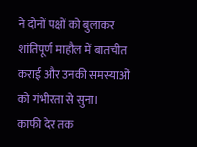ने दोनों पक्षों को बुलाकर शांतिपूर्ण माहौल में बातचीत कराई और उनकी समस्याओं को गंभीरता से सुना।
काफी देर तक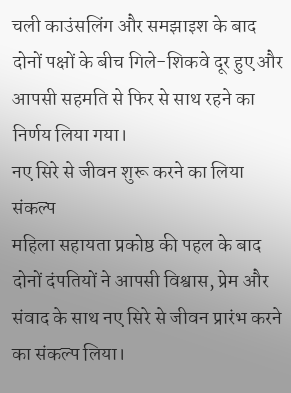चली काउंसलिंग और समझाइश के बाद दोनों पक्षों के बीच गिले-शिकवे दूर हुए और आपसी सहमति से फिर से साथ रहने का निर्णय लिया गया।
नए सिरे से जीवन शुरू करने का लिया संकल्प
महिला सहायता प्रकोष्ठ की पहल के बाद दोनों दंपतियों ने आपसी विश्वास, प्रेम और संवाद के साथ नए सिरे से जीवन प्रारंभ करने का संकल्प लिया।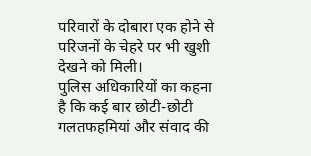परिवारों के दोबारा एक होने से परिजनों के चेहरे पर भी खुशी देखने को मिली।
पुलिस अधिकारियों का कहना है कि कई बार छोटी-छोटी गलतफहमियां और संवाद की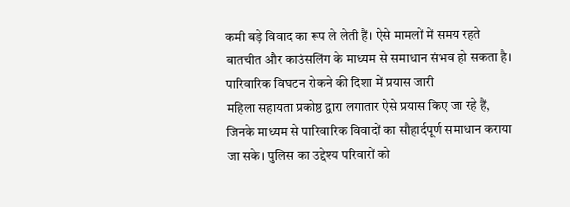कमी बड़े विवाद का रूप ले लेती हैं। ऐसे मामलों में समय रहते बातचीत और काउंसलिंग के माध्यम से समाधान संभव हो सकता है।
पारिवारिक विघटन रोकने की दिशा में प्रयास जारी
महिला सहायता प्रकोष्ठ द्वारा लगातार ऐसे प्रयास किए जा रहे हैं, जिनके माध्यम से पारिवारिक विवादों का सौहार्दपूर्ण समाधान कराया जा सके। पुलिस का उद्देश्य परिवारों को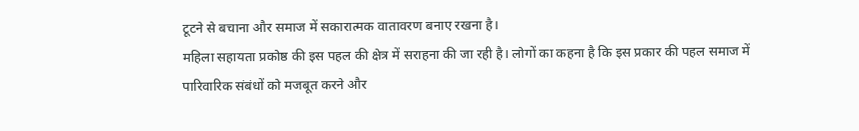टूटने से बचाना और समाज में सकारात्मक वातावरण बनाए रखना है।
महिला सहायता प्रकोष्ठ की इस पहल की क्षेत्र में सराहना की जा रही है। लोगों का कहना है कि इस प्रकार की पहल समाज में पारिवारिक संबंधों को मजबूत करने और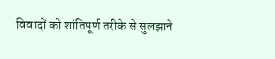विवादों को शांतिपूर्ण तरीके से सुलझाने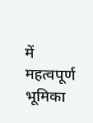में महत्वपूर्ण भूमिका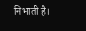निभाती है।